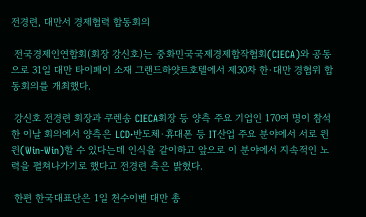전경련, 대만서 경제협력 합동회의

 전국경제인연합회(회장 강신호)는 중화민국국제경제합작협회(CIECA)와 공동으로 31일 대만 타이페이 소재 그랜드하얏트호텔에서 제30차 한·대만 경협위 합동회의를 개최했다.

 강신호 전경련 회장과 쿠렌송 CIECA회장 등 양측 주요 기업인 170여 명이 참석한 이날 회의에서 양측은 LCD·반도체·휴대폰 등 IT산업 주요 분야에서 서로 윈윈(Win-Win)할 수 있다는데 인식을 같이하고 앞으로 이 분야에서 지속적인 노력을 펼쳐나가기로 했다고 전경련 측은 밝혔다.

 한편 한국대표단은 1일 천수이벤 대만 총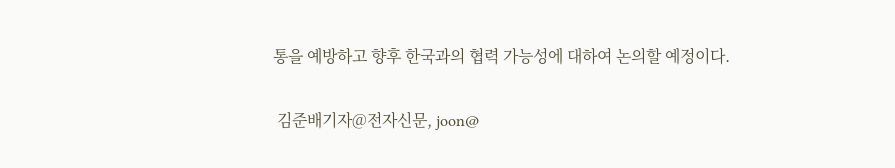통을 예방하고 향후 한국과의 협력 가능성에 대하여 논의할 예정이다.

 김준배기자@전자신문, joon@